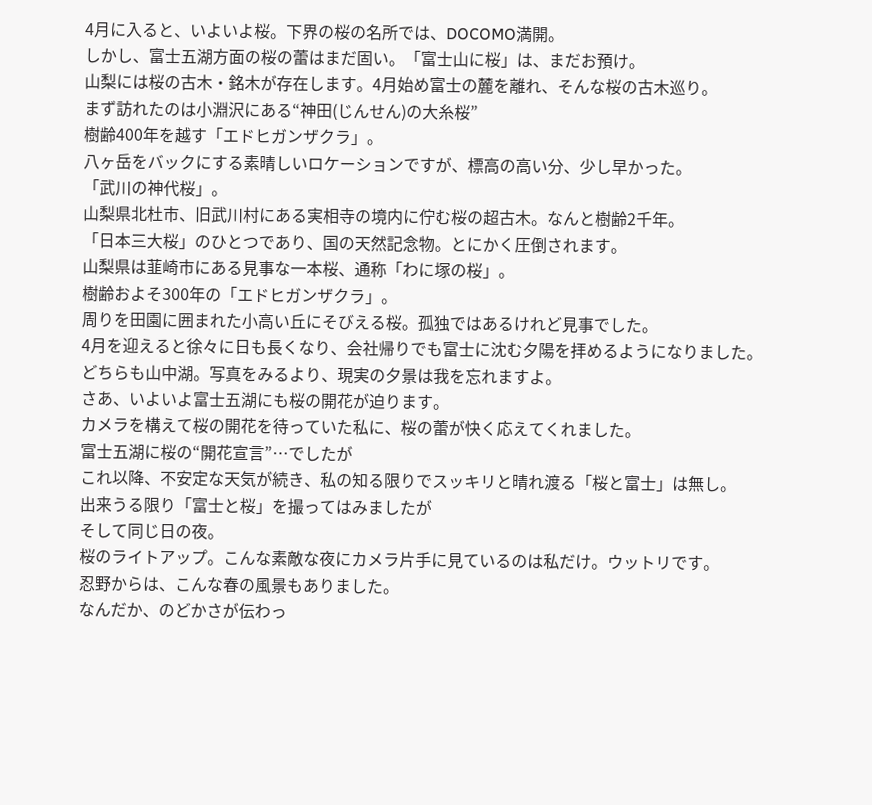4月に入ると、いよいよ桜。下界の桜の名所では、DOCOMO満開。
しかし、富士五湖方面の桜の蕾はまだ固い。「富士山に桜」は、まだお預け。
山梨には桜の古木・銘木が存在します。4月始め富士の麓を離れ、そんな桜の古木巡り。
まず訪れたのは小淵沢にある“神田(じんせん)の大糸桜”
樹齢400年を越す「エドヒガンザクラ」。
八ヶ岳をバックにする素晴しいロケーションですが、標高の高い分、少し早かった。
「武川の神代桜」。
山梨県北杜市、旧武川村にある実相寺の境内に佇む桜の超古木。なんと樹齢2千年。
「日本三大桜」のひとつであり、国の天然記念物。とにかく圧倒されます。
山梨県は韮崎市にある見事な一本桜、通称「わに塚の桜」。
樹齢およそ300年の「エドヒガンザクラ」。
周りを田園に囲まれた小高い丘にそびえる桜。孤独ではあるけれど見事でした。
4月を迎えると徐々に日も長くなり、会社帰りでも富士に沈む夕陽を拝めるようになりました。
どちらも山中湖。写真をみるより、現実の夕景は我を忘れますよ。
さあ、いよいよ富士五湖にも桜の開花が迫ります。
カメラを構えて桜の開花を待っていた私に、桜の蕾が快く応えてくれました。
富士五湖に桜の“開花宣言”…でしたが
これ以降、不安定な天気が続き、私の知る限りでスッキリと晴れ渡る「桜と富士」は無し。
出来うる限り「富士と桜」を撮ってはみましたが
そして同じ日の夜。
桜のライトアップ。こんな素敵な夜にカメラ片手に見ているのは私だけ。ウットリです。
忍野からは、こんな春の風景もありました。
なんだか、のどかさが伝わっ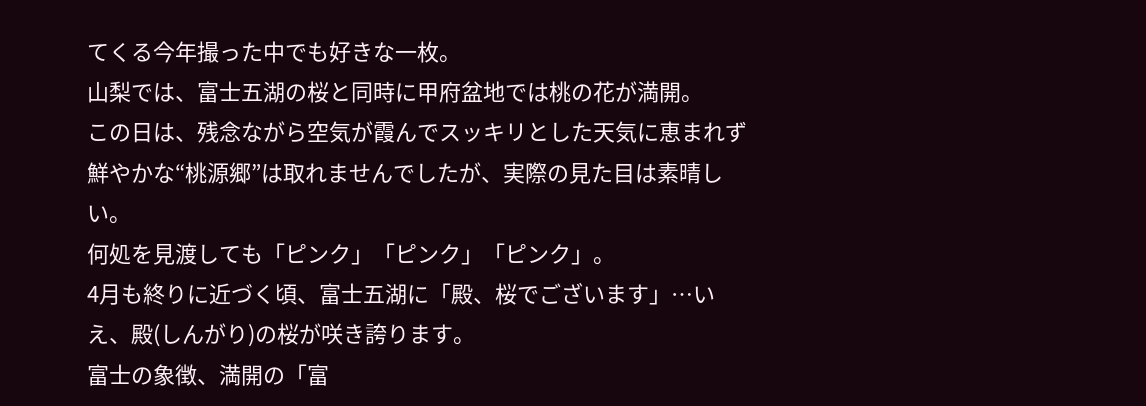てくる今年撮った中でも好きな一枚。
山梨では、富士五湖の桜と同時に甲府盆地では桃の花が満開。
この日は、残念ながら空気が霞んでスッキリとした天気に恵まれず
鮮やかな“桃源郷”は取れませんでしたが、実際の見た目は素晴しい。
何処を見渡しても「ピンク」「ピンク」「ピンク」。
4月も終りに近づく頃、富士五湖に「殿、桜でございます」…いえ、殿(しんがり)の桜が咲き誇ります。
富士の象徴、満開の「富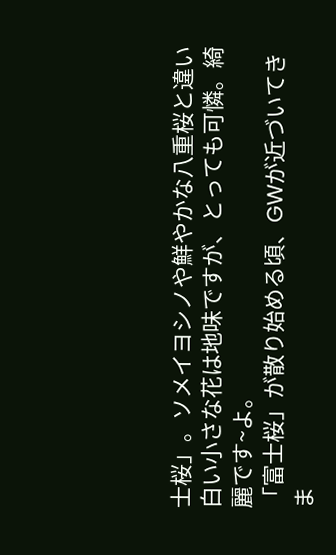士桜」。ソメイヨシノや鮮やかな八重桜と違い
白い小さな花は地味ですが、とっても可憐。綺麗です~よ。
「富士桜」が散り始める頃、GWが近づいてきま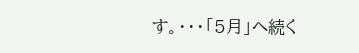す。・・・「5月」へ続く